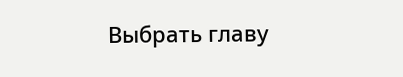Выбрать главу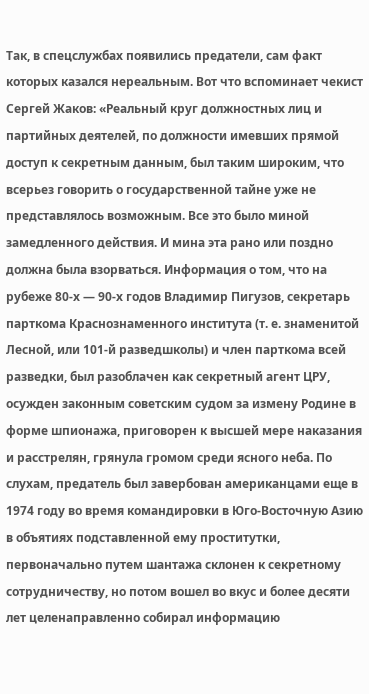Так, в спецслужбах появились предатели, сам факт которых казался нереальным. Вот что вспоминает чекист Сергей Жаков: «Реальный круг должностных лиц и партийных деятелей, по должности имевших прямой доступ к секретным данным, был таким широким, что всерьез говорить о государственной тайне уже не представлялось возможным. Все это было миной замедленного действия. И мина эта рано или поздно должна была взорваться. Информация о том, что на рубеже 80-х — 90-х годов Владимир Пигузов, секретарь парткома Краснознаменного института (т. е. знаменитой Лесной, или 101-й разведшколы) и член парткома всей разведки, был разоблачен как секретный агент ЦРУ, осужден законным советским судом за измену Родине в форме шпионажа, приговорен к высшей мере наказания и расстрелян, грянула громом среди ясного неба. По слухам, предатель был завербован американцами еще в 1974 году во время командировки в Юго-Восточную Азию в объятиях подставленной ему проститутки, первоначально путем шантажа склонен к секретному сотрудничеству, но потом вошел во вкус и более десяти лет целенаправленно собирал информацию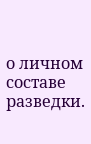о личном составе разведки.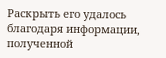Раскрыть его удалось благодаря информации, полученной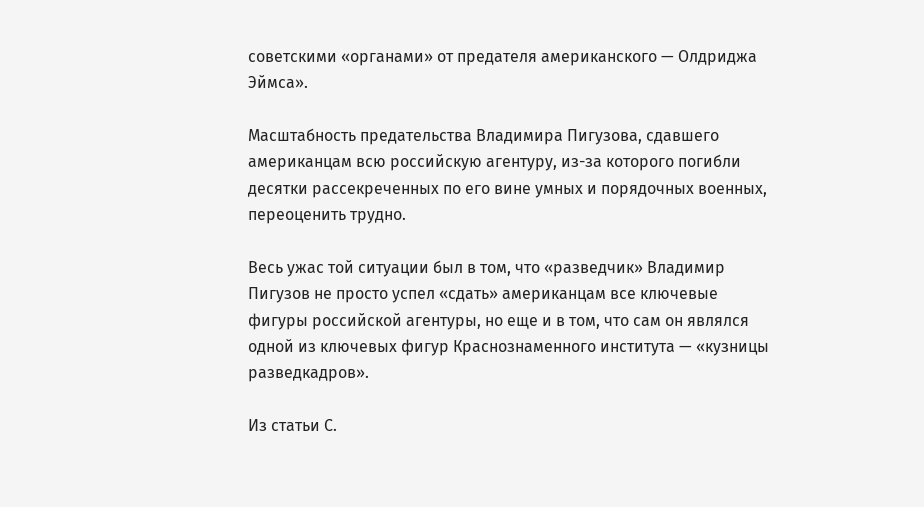советскими «органами» от предателя американского — Олдриджа Эймса».

Масштабность предательства Владимира Пигузова, сдавшего американцам всю российскую агентуру, из-за которого погибли десятки рассекреченных по его вине умных и порядочных военных, переоценить трудно.

Весь ужас той ситуации был в том, что «разведчик» Владимир Пигузов не просто успел «сдать» американцам все ключевые фигуры российской агентуры, но еще и в том, что сам он являлся одной из ключевых фигур Краснознаменного института — «кузницы разведкадров».

Из статьи С.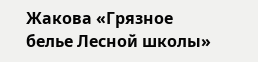Жакова «Грязное белье Лесной школы»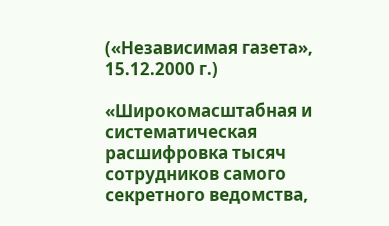(«Независимая газета», 15.12.2000 г.)

«Широкомасштабная и систематическая расшифровка тысяч сотрудников самого секретного ведомства,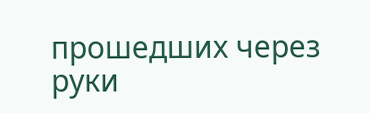прошедших через руки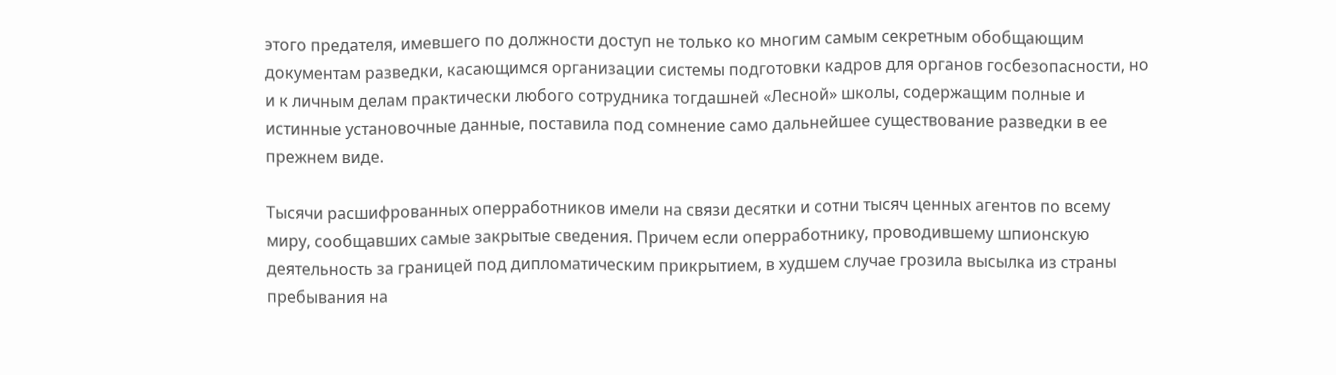этого предателя, имевшего по должности доступ не только ко многим самым секретным обобщающим документам разведки, касающимся организации системы подготовки кадров для органов госбезопасности, но и к личным делам практически любого сотрудника тогдашней «Лесной» школы, содержащим полные и истинные установочные данные, поставила под сомнение само дальнейшее существование разведки в ее прежнем виде.

Тысячи расшифрованных оперработников имели на связи десятки и сотни тысяч ценных агентов по всему миру, сообщавших самые закрытые сведения. Причем если оперработнику, проводившему шпионскую деятельность за границей под дипломатическим прикрытием, в худшем случае грозила высылка из страны пребывания на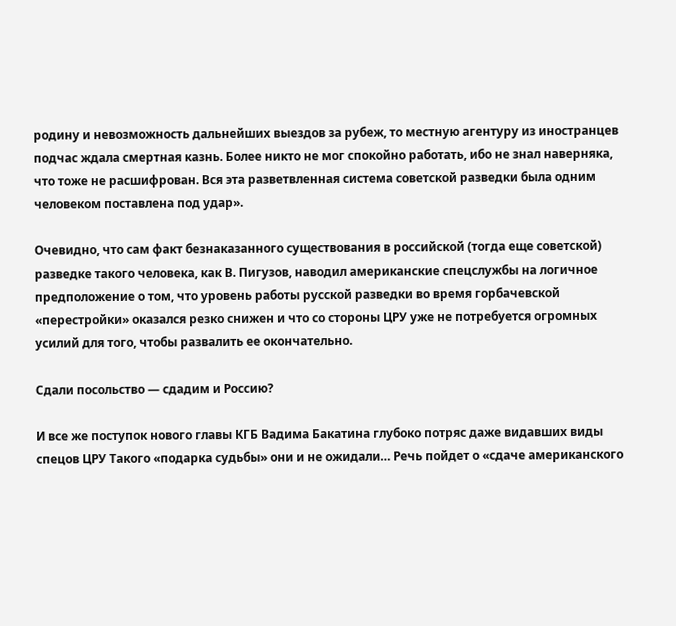родину и невозможность дальнейших выездов за рубеж, то местную агентуру из иностранцев подчас ждала смертная казнь. Более никто не мог спокойно работать, ибо не знал наверняка, что тоже не расшифрован. Вся эта разветвленная система советской разведки была одним человеком поставлена под удар».

Очевидно, что сам факт безнаказанного существования в российской (тогда еще советской) разведке такого человека, как В. Пигузов, наводил американские спецслужбы на логичное предположение о том, что уровень работы русской разведки во время горбачевской «перестройки» оказался резко снижен и что со стороны ЦРУ уже не потребуется огромных усилий для того, чтобы развалить ее окончательно.

Сдали посольство — сдадим и Россию?

И все же поступок нового главы КГБ Вадима Бакатина глубоко потряс даже видавших виды спецов ЦРУ Такого «подарка судьбы» они и не ожидали… Речь пойдет о «сдаче американского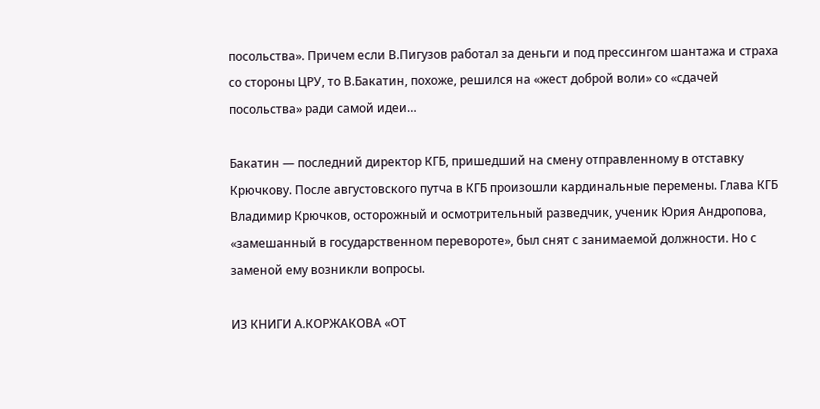посольства». Причем если В.Пигузов работал за деньги и под прессингом шантажа и страха со стороны ЦРУ, то В.Бакатин, похоже, решился на «жест доброй воли» со «сдачей посольства» ради самой идеи…

Бакатин — последний директор КГБ, пришедший на смену отправленному в отставку Крючкову. После августовского путча в КГБ произошли кардинальные перемены. Глава КГБ Владимир Крючков, осторожный и осмотрительный разведчик, ученик Юрия Андропова, «замешанный в государственном перевороте», был снят с занимаемой должности. Но с заменой ему возникли вопросы.

ИЗ КНИГИ А.КОРЖАКОВА «ОТ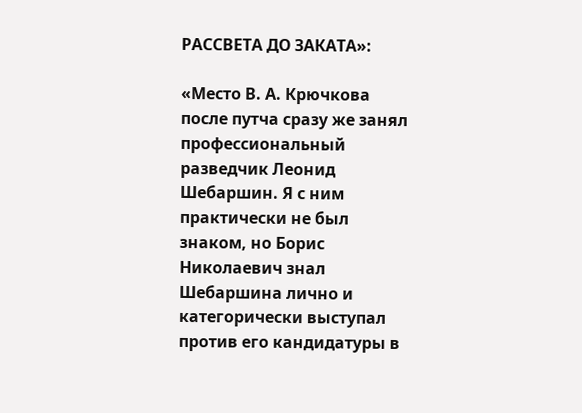РАССВЕТА ДО ЗАКАТА»:

«Место В. А. Крючкова после путча сразу же занял профессиональный разведчик Леонид Шебаршин. Я с ним практически не был знаком, но Борис Николаевич знал Шебаршина лично и категорически выступал против его кандидатуры в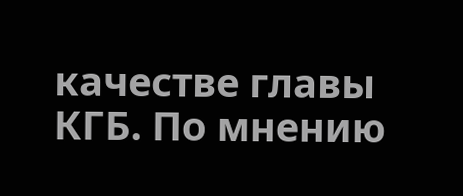качестве главы КГБ. По мнению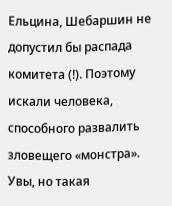Ельцина, Шебаршин не допустил бы распада комитета (!). Поэтому искали человека, способного развалить зловещего «монстра». Увы, но такая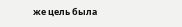же цель была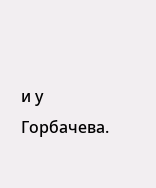и у Горбачева.